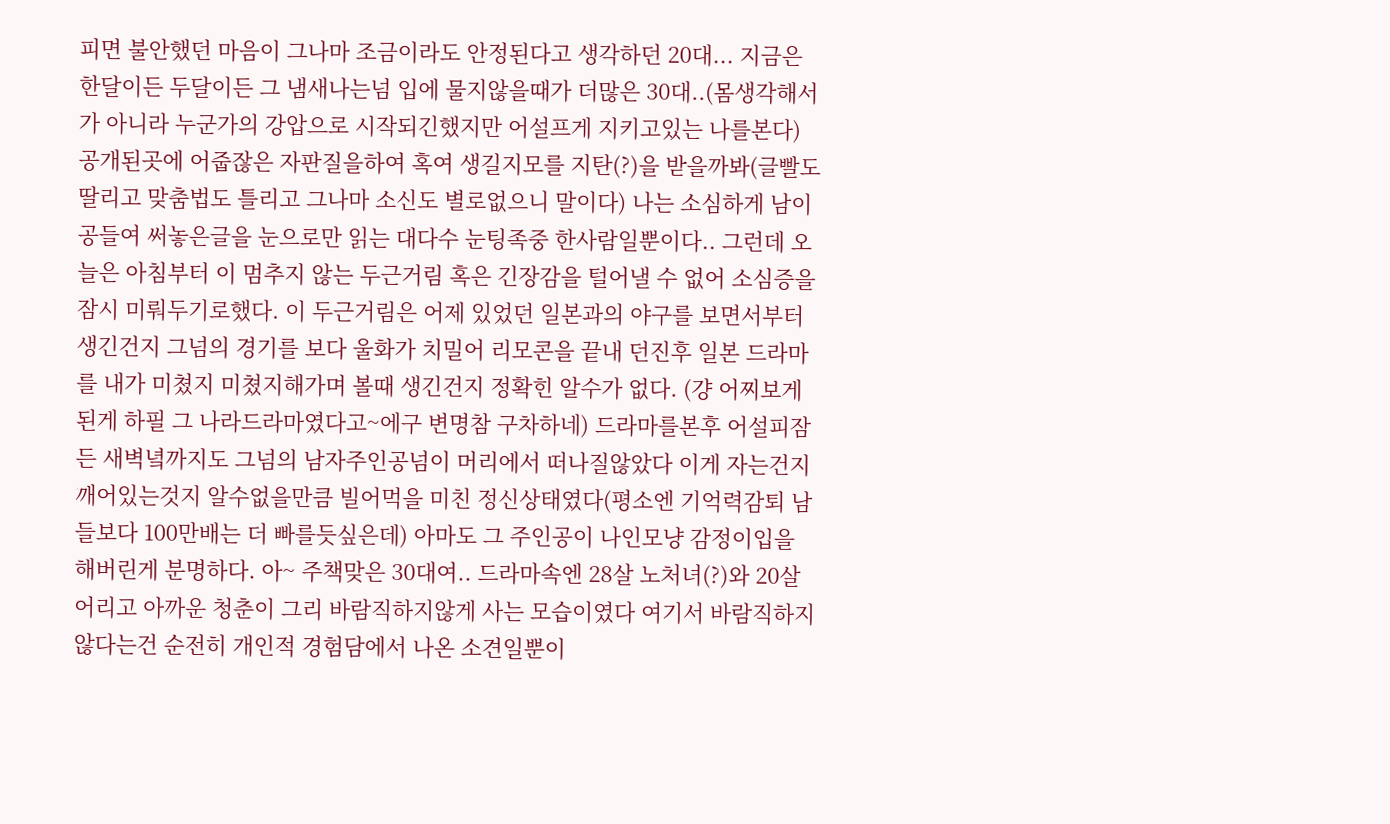피면 불안했던 마음이 그나마 조금이라도 안정된다고 생각하던 20대... 지금은 한달이든 두달이든 그 냄새나는넘 입에 물지않을때가 더많은 30대..(몸생각해서가 아니라 누군가의 강압으로 시작되긴했지만 어설프게 지키고있는 나를본다) 공개된곳에 어줍잖은 자판질을하여 혹여 생길지모를 지탄(?)을 받을까봐(글빨도 딸리고 맞춤법도 틀리고 그나마 소신도 별로없으니 말이다) 나는 소심하게 남이 공들여 써놓은글을 눈으로만 읽는 대다수 눈팅족중 한사람일뿐이다.. 그런데 오늘은 아침부터 이 멈추지 않는 두근거림 혹은 긴장감을 털어낼 수 없어 소심증을 잠시 미뤄두기로했다. 이 두근거림은 어제 있었던 일본과의 야구를 보면서부터 생긴건지 그넘의 경기를 보다 울화가 치밀어 리모콘을 끝내 던진후 일본 드라마를 내가 미쳤지 미쳤지해가며 볼때 생긴건지 정확힌 알수가 없다. (걍 어찌보게된게 하필 그 나라드라마였다고~에구 변명참 구차하네) 드라마를본후 어설피잠든 새벽녘까지도 그넘의 남자주인공넘이 머리에서 떠나질않았다 이게 자는건지 깨어있는것지 알수없을만큼 빌어먹을 미친 정신상태였다(평소엔 기억력감퇴 남들보다 100만배는 더 빠를듯싶은데) 아마도 그 주인공이 나인모냥 감정이입을 해버린게 분명하다. 아~ 주책맞은 30대여.. 드라마속엔 28살 노처녀(?)와 20살 어리고 아까운 청춘이 그리 바람직하지않게 사는 모습이였다 여기서 바람직하지 않다는건 순전히 개인적 경험담에서 나온 소견일뿐이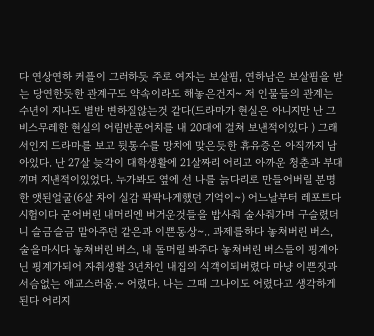다 연상연하 커플이 그러하듯 주로 여자는 보살핌, 연하남은 보살핌을 받는 당연한듯한 관계구도 약속이라도 해놓은건지~ 저 인물들의 관계는 수년이 지나도 별반 변하질않는것 같다(드라마가 현실은 아니지만 난 그 비스무레한 현실의 어림반푼어치를 내 20대에 걸쳐 보낸적이있다 ) 그래서인지 드라마를 보고 뒷통수를 망치에 맞은듯한 휴유증은 아직까지 남아있다. 난 27살 늦각이 대학생활에 21살짜리 어리고 아까운 청춘과 부대끼며 지낸적이있었다. 누가봐도 옆에 선 나를 늙다리로 만들어버릴 분명한 앳된얼굴(6살 차이 실감 팍팍나게했던 기억이~) 어느날부터 레포트다 시험이다 굳어버린 내머리엔 버거운것들을 밥사줘 술사줘가며 구슬렸더니 슬금슬금 맡아주던 같은과 이쁜동상~.. 과제를하다 놓쳐버린 버스, 술을마시다 놓쳐버린 버스, 내 돌머릴 봐주다 놓쳐버린 버스들이 핑계아닌 핑계가되어 자취생활 3년차인 내집의 식객이되버렸다 마냥 이쁜짓과 서슴없는 애교스러움.~ 어렸다. 나는 그때 그나이도 어렸다고 생각하게된다 어리지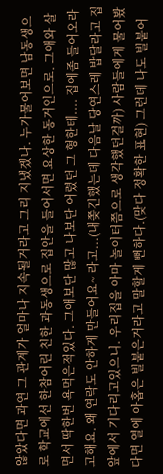않았다면 과연 그 관계가 얼마나 지속될거라고 그리 지냈겠나. 누가물어보면 남동생으로 학교에선 한참어린 친한 과동생으로 집안을 들어서면 요상한 동거인으로. 그애와 살면서 딱한번 욕먹은적있다. 그애보단 많고 나보단 어렸던 그 형한테.... 집에좀 들어오라고해요. 왜 연락도 안하게 만들어요~ 라고...(내쫒긴했는데 다음날 당연스레 밥달라고 집앞에서 기다리고있으니. 우리집을 아마 놀이터쯤으로 생각했던걸까) 사람들에게 물어봤다면 열에 아홉은 빌붙은거라고 말할게 뻔하다.(맞다 정확한 표현) 그런데 나도 빌붙어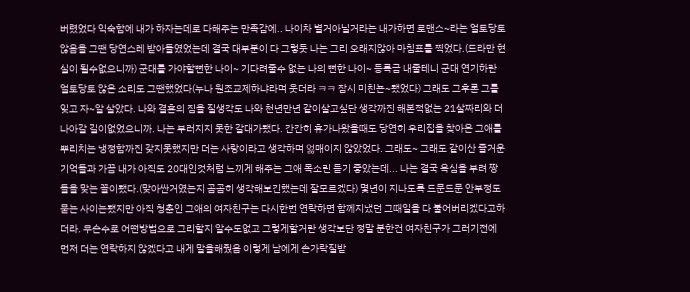버렸었다 익숙함에 내가 하자는데로 다해주는 만족감에.. 나이차 별거아닐거라는 내가하면 로맨스~라는 얼토당토 않음을 그땐 당연스레 받아들였었는데 결국 대부분이 다 그렇듯 나는 그리 오래지않아 마침표를 찍었다.(드라만 현실이 될수없으니까) 군대를 가야할뻔한 나이~ 기다려줄수 없는 나의 뻔한 나이~ 등록금 내줄테니 군대 연기하란 얼토당토 않은 소리도 그땐했었다(누나 원조교제하냐라며 웃더라 ㅋㅋ 잠시 미친뇬~됐었다) 그래도 그후론 그를 잊고 자~알 살았다. 나와 결혼의 짐을 질생각도 나와 천년만년 같이살고싶단 생각까진 해본적없는 21살짜리와 더 나아갈 길이없었으니까. 나는 부러지지 못한 갈대가됐다. 간간히 휴가나왔을때도 당연히 우리집을 찾아온 그애를 뿌리치는 냉정함까진 갖지못했지만 더는 사랑이라고 생각하며 엃매이지 않았었다. 그래도~ 그래도 같이산 즐거운 기억들과 가끔 내가 아직도 20대인것처럼 느끼게 해주는 그애 목소린 듣기 좋았는데... 나는 결국 욕심을 부려 짱돌을 맞는 꼴이됐다.(맞아싼거였는지 곰곰히 생각해보긴했는데 잘모르겠다) 몇년이 지나도록 드문드문 안부정도 묻는 사이는됐지만 아직 청춘인 그애의 여자친구는 다시한번 연락하면 함께지냈던 그때일을 다 불어버리겠다고하더라. 무슨수로 어떤방법으로 그리할지 알수도없고 그렇게할거란 생각보단 정말 분한건 여자친구가 그러기전에 먼저 더는 연락하지 않겠다고 내게 말을해줬음 이렇게 남에게 손가락질받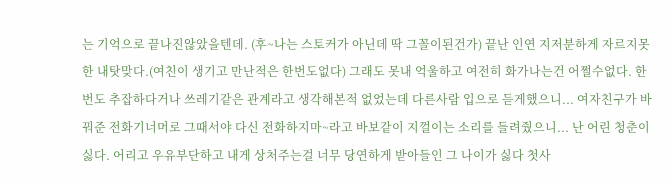는 기억으로 끝나진않았을텐데. (후~나는 스토커가 아닌데 딱 그꼴이된건가) 끝난 인연 지저분하게 자르지못한 내탓맞다.(여친이 생기고 만난적은 한번도없다) 그래도 못내 억울하고 여전히 화가나는건 어쩔수없다. 한번도 추잡하다거나 쓰레기같은 관계라고 생각해본적 없었는데 다른사람 입으로 듣게했으니... 여자친구가 바꿔준 전화기너머로 그때서야 다신 전화하지마~라고 바보같이 지껄이는 소리를 들려줬으니... 난 어린 청춘이 싫다. 어리고 우유부단하고 내게 상처주는걸 너무 당연하게 받아들인 그 나이가 싫다 첫사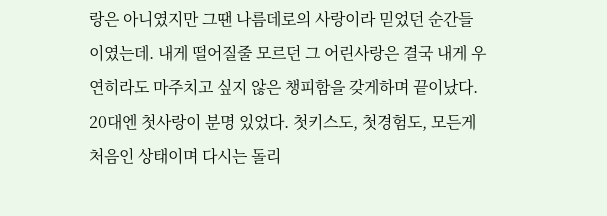랑은 아니였지만 그땐 나름데로의 사랑이라 믿었던 순간들이였는데. 내게 떨어질줄 모르던 그 어린사랑은 결국 내게 우연히라도 마주치고 싶지 않은 챙피함을 갖게하며 끝이났다. 20대엔 첫사랑이 분명 있었다. 첫키스도, 첫경험도, 모든게 처음인 상태이며 다시는 돌리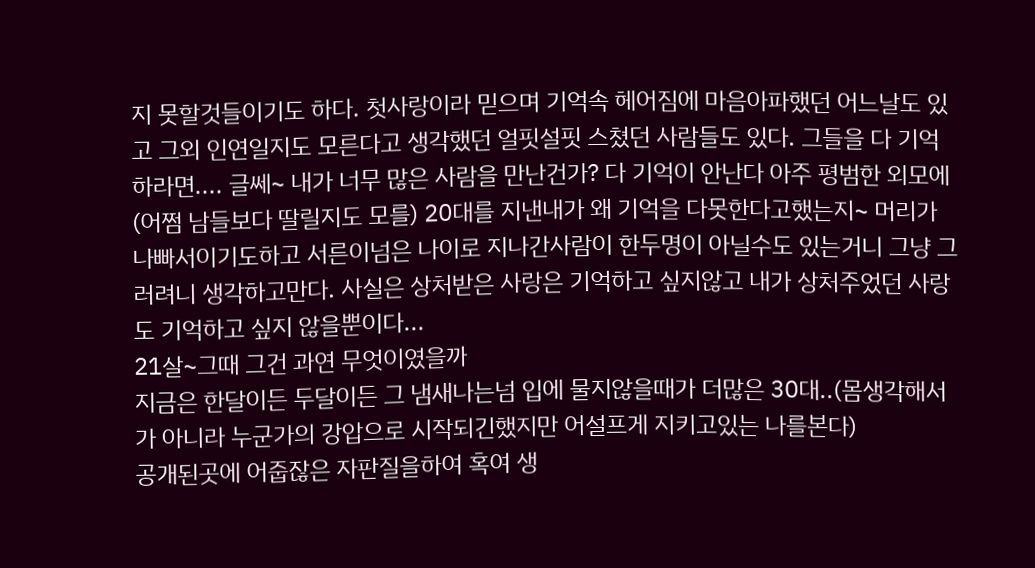지 못할것들이기도 하다. 첫사랑이라 믿으며 기억속 헤어짐에 마음아파했던 어느날도 있고 그외 인연일지도 모른다고 생각했던 얼핏설핏 스쳤던 사람들도 있다. 그들을 다 기억하라면.... 글쎄~ 내가 너무 많은 사람을 만난건가? 다 기억이 안난다 아주 평범한 외모에(어쩜 남들보다 딸릴지도 모를) 20대를 지낸내가 왜 기억을 다못한다고했는지~ 머리가 나빠서이기도하고 서른이넘은 나이로 지나간사람이 한두명이 아닐수도 있는거니 그냥 그러려니 생각하고만다. 사실은 상처받은 사랑은 기억하고 싶지않고 내가 상처주었던 사랑도 기억하고 싶지 않을뿐이다...
21살~그때 그건 과연 무엇이였을까
지금은 한달이든 두달이든 그 냄새나는넘 입에 물지않을때가 더많은 30대..(몸생각해서가 아니라 누군가의 강압으로 시작되긴했지만 어설프게 지키고있는 나를본다)
공개된곳에 어줍잖은 자판질을하여 혹여 생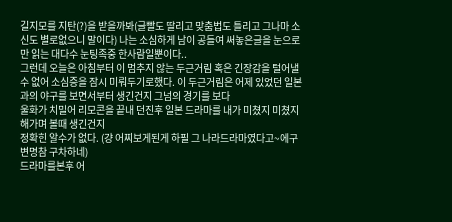길지모를 지탄(?)을 받을까봐(글빨도 딸리고 맞춤법도 틀리고 그나마 소신도 별로없으니 말이다) 나는 소심하게 남이 공들여 써놓은글을 눈으로만 읽는 대다수 눈팅족중 한사람일뿐이다..
그런데 오늘은 아침부터 이 멈추지 않는 두근거림 혹은 긴장감을 털어낼 수 없어 소심증을 잠시 미뤄두기로했다. 이 두근거림은 어제 있었던 일본과의 야구를 보면서부터 생긴건지 그넘의 경기를 보다
울화가 치밀어 리모콘을 끝내 던진후 일본 드라마를 내가 미쳤지 미쳤지해가며 볼때 생긴건지
정확힌 알수가 없다. (걍 어찌보게된게 하필 그 나라드라마였다고~에구 변명참 구차하네)
드라마를본후 어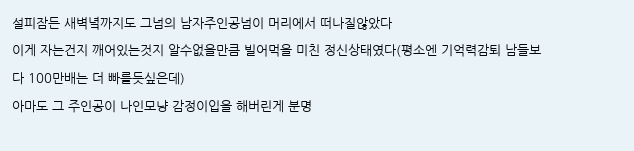설피잠든 새벽녘까지도 그넘의 남자주인공넘이 머리에서 떠나질않았다
이게 자는건지 깨어있는것지 알수없을만큼 빌어먹을 미친 정신상태였다(평소엔 기억력감퇴 남들보다 100만배는 더 빠를듯싶은데)
아마도 그 주인공이 나인모냥 감정이입을 해버린게 분명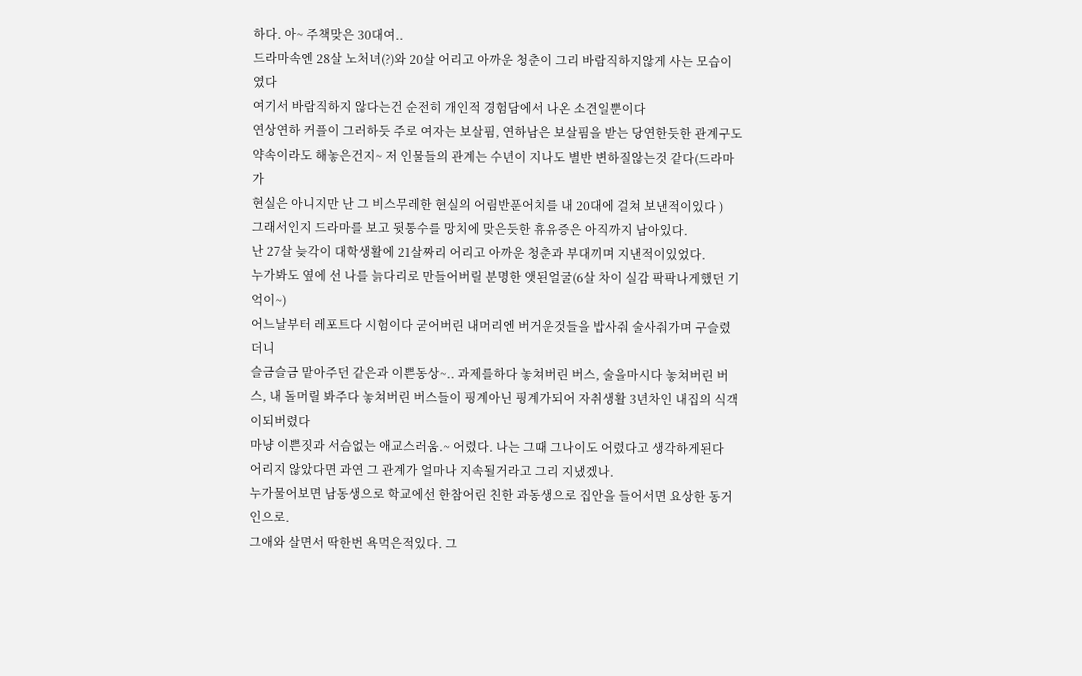하다. 아~ 주책맞은 30대여..
드라마속엔 28살 노처녀(?)와 20살 어리고 아까운 청춘이 그리 바람직하지않게 사는 모습이였다
여기서 바람직하지 않다는건 순전히 개인적 경험담에서 나온 소견일뿐이다
연상연하 커플이 그러하듯 주로 여자는 보살핌, 연하남은 보살핌을 받는 당연한듯한 관계구도
약속이라도 해놓은건지~ 저 인물들의 관계는 수년이 지나도 별반 변하질않는것 같다(드라마가
현실은 아니지만 난 그 비스무레한 현실의 어림반푼어치를 내 20대에 걸쳐 보낸적이있다 )
그래서인지 드라마를 보고 뒷통수를 망치에 맞은듯한 휴유증은 아직까지 남아있다.
난 27살 늦각이 대학생활에 21살짜리 어리고 아까운 청춘과 부대끼며 지낸적이있었다.
누가봐도 옆에 선 나를 늙다리로 만들어버릴 분명한 앳된얼굴(6살 차이 실감 팍팍나게했던 기억이~)
어느날부터 레포트다 시험이다 굳어버린 내머리엔 버거운것들을 밥사줘 술사줘가며 구슬렸더니
슬금슬금 맡아주던 같은과 이쁜동상~.. 과제를하다 놓쳐버린 버스, 술을마시다 놓쳐버린 버스, 내 돌머릴 봐주다 놓쳐버린 버스들이 핑계아닌 핑계가되어 자취생활 3년차인 내집의 식객이되버렸다
마냥 이쁜짓과 서슴없는 애교스러움.~ 어렸다. 나는 그때 그나이도 어렸다고 생각하게된다
어리지 않았다면 과연 그 관계가 얼마나 지속될거라고 그리 지냈겠나.
누가물어보면 남동생으로 학교에선 한참어린 친한 과동생으로 집안을 들어서면 요상한 동거인으로.
그애와 살면서 딱한번 욕먹은적있다. 그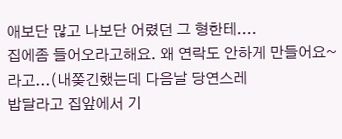애보단 많고 나보단 어렸던 그 형한테....
집에좀 들어오라고해요. 왜 연락도 안하게 만들어요~ 라고...(내쫒긴했는데 다음날 당연스레
밥달라고 집앞에서 기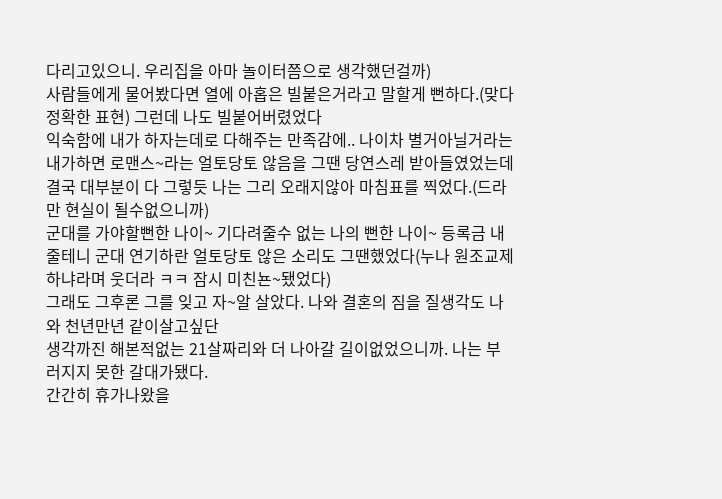다리고있으니. 우리집을 아마 놀이터쯤으로 생각했던걸까)
사람들에게 물어봤다면 열에 아홉은 빌붙은거라고 말할게 뻔하다.(맞다 정확한 표현) 그런데 나도 빌붙어버렸었다
익숙함에 내가 하자는데로 다해주는 만족감에.. 나이차 별거아닐거라는 내가하면 로맨스~라는 얼토당토 않음을 그땐 당연스레 받아들였었는데
결국 대부분이 다 그렇듯 나는 그리 오래지않아 마침표를 찍었다.(드라만 현실이 될수없으니까)
군대를 가야할뻔한 나이~ 기다려줄수 없는 나의 뻔한 나이~ 등록금 내줄테니 군대 연기하란 얼토당토 않은 소리도 그땐했었다(누나 원조교제하냐라며 웃더라 ㅋㅋ 잠시 미친뇬~됐었다)
그래도 그후론 그를 잊고 자~알 살았다. 나와 결혼의 짐을 질생각도 나와 천년만년 같이살고싶단
생각까진 해본적없는 21살짜리와 더 나아갈 길이없었으니까. 나는 부러지지 못한 갈대가됐다.
간간히 휴가나왔을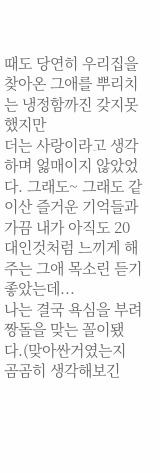때도 당연히 우리집을 찾아온 그애를 뿌리치는 냉정함까진 갖지못했지만
더는 사랑이라고 생각하며 엃매이지 않았었다. 그래도~ 그래도 같이산 즐거운 기억들과
가끔 내가 아직도 20대인것처럼 느끼게 해주는 그애 목소린 듣기 좋았는데...
나는 결국 욕심을 부려 짱돌을 맞는 꼴이됐다.(맞아싼거였는지 곰곰히 생각해보긴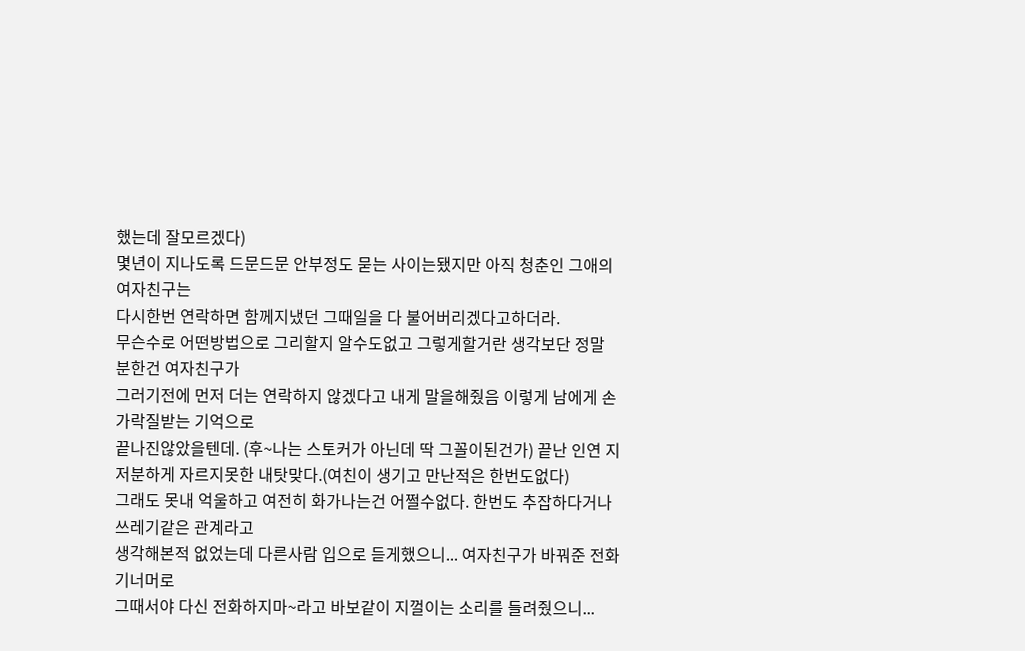했는데 잘모르겠다)
몇년이 지나도록 드문드문 안부정도 묻는 사이는됐지만 아직 청춘인 그애의 여자친구는
다시한번 연락하면 함께지냈던 그때일을 다 불어버리겠다고하더라.
무슨수로 어떤방법으로 그리할지 알수도없고 그렇게할거란 생각보단 정말 분한건 여자친구가
그러기전에 먼저 더는 연락하지 않겠다고 내게 말을해줬음 이렇게 남에게 손가락질받는 기억으로
끝나진않았을텐데. (후~나는 스토커가 아닌데 딱 그꼴이된건가) 끝난 인연 지저분하게 자르지못한 내탓맞다.(여친이 생기고 만난적은 한번도없다)
그래도 못내 억울하고 여전히 화가나는건 어쩔수없다. 한번도 추잡하다거나 쓰레기같은 관계라고
생각해본적 없었는데 다른사람 입으로 듣게했으니... 여자친구가 바꿔준 전화기너머로
그때서야 다신 전화하지마~라고 바보같이 지껄이는 소리를 들려줬으니...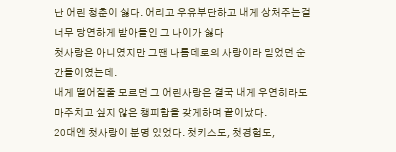난 어린 청춘이 싫다. 어리고 우유부단하고 내게 상처주는걸 너무 당연하게 받아들인 그 나이가 싫다
첫사랑은 아니였지만 그땐 나름데로의 사랑이라 믿었던 순간들이였는데.
내게 떨어질줄 모르던 그 어린사랑은 결국 내게 우연히라도 마주치고 싶지 않은 챙피함을 갖게하며 끝이났다.
20대엔 첫사랑이 분명 있었다. 첫키스도, 첫경험도,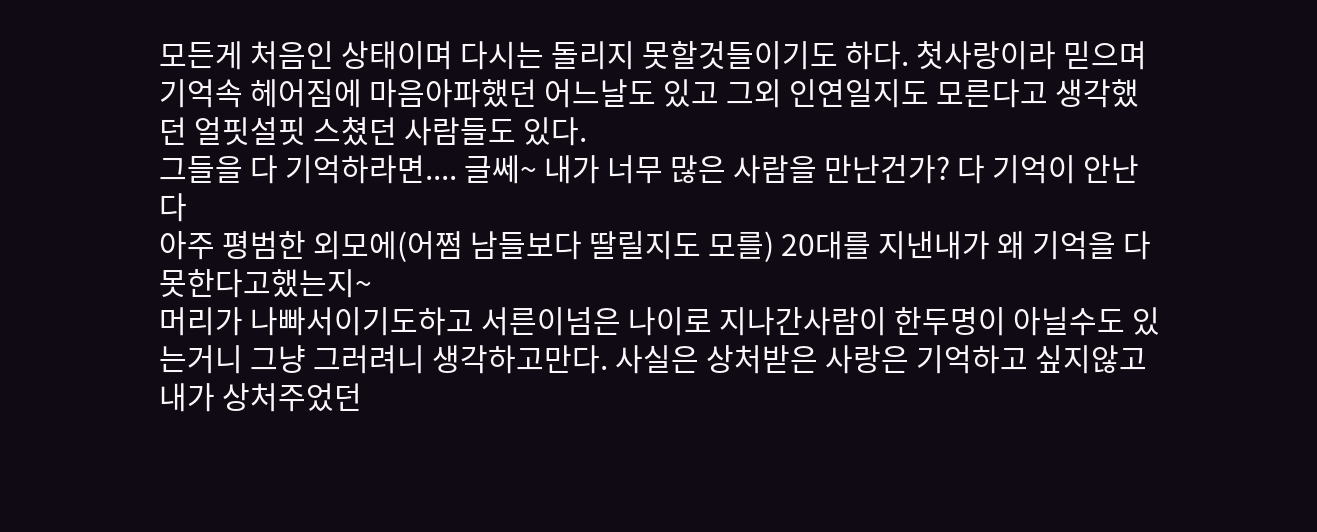모든게 처음인 상태이며 다시는 돌리지 못할것들이기도 하다. 첫사랑이라 믿으며 기억속 헤어짐에 마음아파했던 어느날도 있고 그외 인연일지도 모른다고 생각했던 얼핏설핏 스쳤던 사람들도 있다.
그들을 다 기억하라면.... 글쎄~ 내가 너무 많은 사람을 만난건가? 다 기억이 안난다
아주 평범한 외모에(어쩜 남들보다 딸릴지도 모를) 20대를 지낸내가 왜 기억을 다못한다고했는지~
머리가 나빠서이기도하고 서른이넘은 나이로 지나간사람이 한두명이 아닐수도 있는거니 그냥 그러려니 생각하고만다. 사실은 상처받은 사랑은 기억하고 싶지않고 내가 상처주었던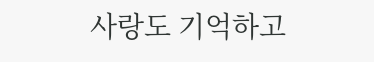사랑도 기억하고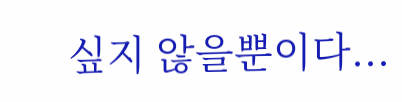싶지 않을뿐이다...